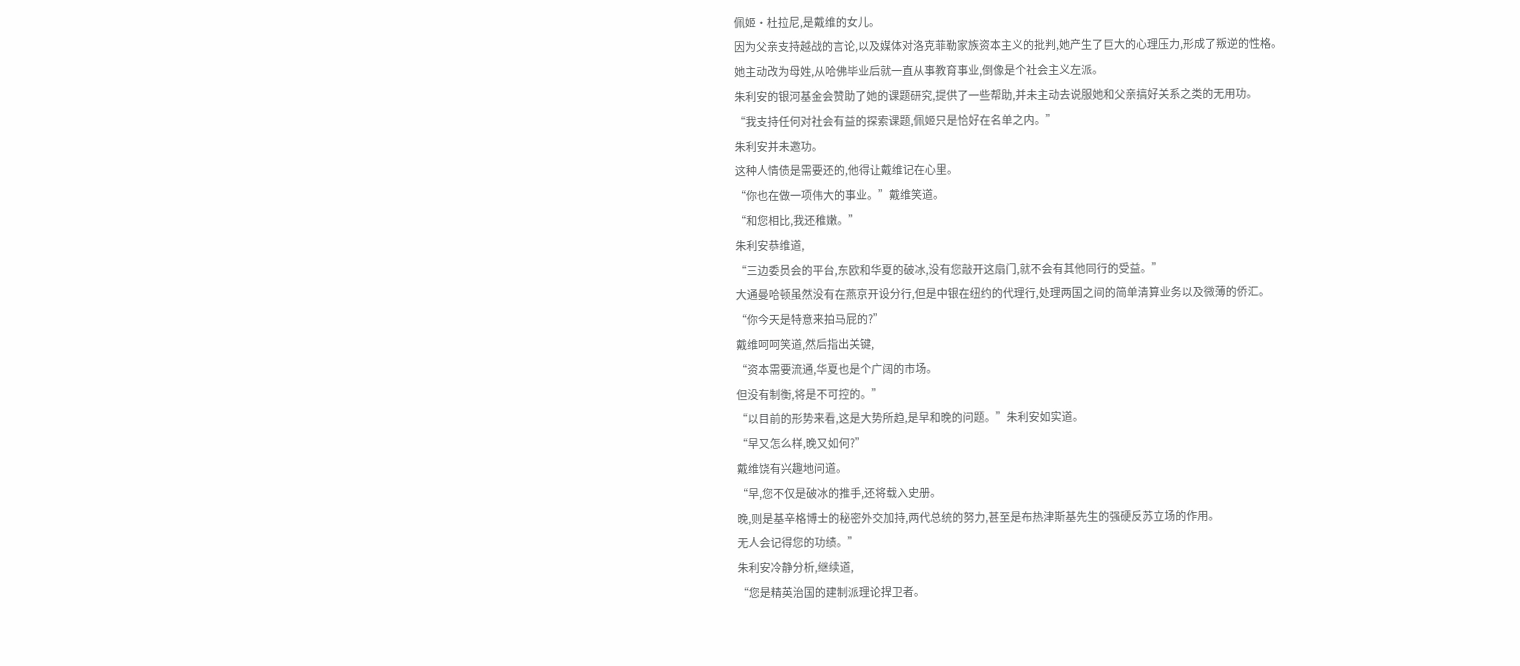佩姬·杜拉尼,是戴维的女儿。
因为父亲支持越战的言论,以及媒体对洛克菲勒家族资本主义的批判,她产生了巨大的心理压力,形成了叛逆的性格。
她主动改为母姓,从哈佛毕业后就一直从事教育事业,倒像是个社会主义左派。
朱利安的银河基金会赞助了她的课题研究,提供了一些帮助,并未主动去说服她和父亲搞好关系之类的无用功。
“我支持任何对社会有益的探索课题,佩姬只是恰好在名单之内。”
朱利安并未邀功。
这种人情债是需要还的,他得让戴维记在心里。
“你也在做一项伟大的事业。”戴维笑道。
“和您相比,我还稚嫩。”
朱利安恭维道,
“三边委员会的平台,东欧和华夏的破冰,没有您敲开这扇门,就不会有其他同行的受益。”
大通曼哈顿虽然没有在燕京开设分行,但是中银在纽约的代理行,处理两国之间的简单清算业务以及微薄的侨汇。
“你今天是特意来拍马屁的?”
戴维呵呵笑道,然后指出关键,
“资本需要流通,华夏也是个广阔的市场。
但没有制衡,将是不可控的。”
“以目前的形势来看,这是大势所趋,是早和晚的问题。”朱利安如实道。
“早又怎么样,晚又如何?”
戴维饶有兴趣地问道。
“早,您不仅是破冰的推手,还将载入史册。
晚,则是基辛格博士的秘密外交加持,两代总统的努力,甚至是布热津斯基先生的强硬反苏立场的作用。
无人会记得您的功绩。”
朱利安冷静分析,继续道,
“您是精英治国的建制派理论捍卫者。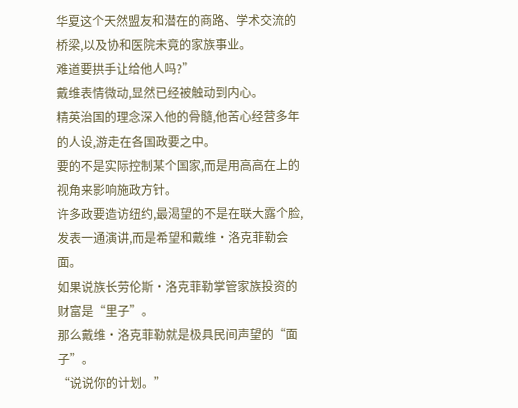华夏这个天然盟友和潜在的商路、学术交流的桥梁,以及协和医院未竟的家族事业。
难道要拱手让给他人吗?”
戴维表情微动,显然已经被触动到内心。
精英治国的理念深入他的骨髓,他苦心经营多年的人设,游走在各国政要之中。
要的不是实际控制某个国家,而是用高高在上的视角来影响施政方针。
许多政要造访纽约,最渴望的不是在联大露个脸,发表一通演讲,而是希望和戴维·洛克菲勒会面。
如果说族长劳伦斯·洛克菲勒掌管家族投资的财富是“里子”。
那么戴维·洛克菲勒就是极具民间声望的“面子”。
“说说你的计划。”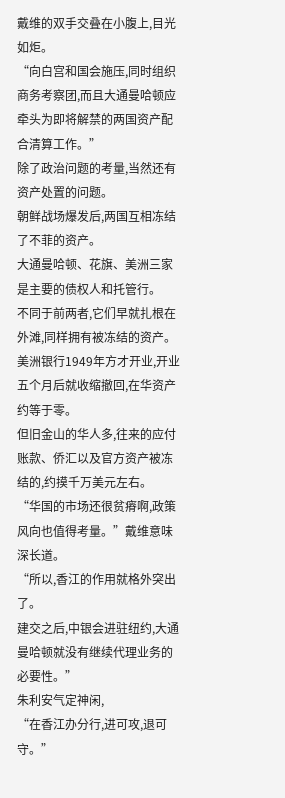戴维的双手交叠在小腹上,目光如炬。
“向白宫和国会施压,同时组织商务考察团,而且大通曼哈顿应牵头为即将解禁的两国资产配合清算工作。”
除了政治问题的考量,当然还有资产处置的问题。
朝鲜战场爆发后,两国互相冻结了不菲的资产。
大通曼哈顿、花旗、美洲三家是主要的债权人和托管行。
不同于前两者,它们早就扎根在外滩,同样拥有被冻结的资产。
美洲银行1949年方才开业,开业五个月后就收缩撤回,在华资产约等于零。
但旧金山的华人多,往来的应付账款、侨汇以及官方资产被冻结的,约摸千万美元左右。
“华国的市场还很贫瘠啊,政策风向也值得考量。”戴维意味深长道。
“所以,香江的作用就格外突出了。
建交之后,中银会进驻纽约,大通曼哈顿就没有继续代理业务的必要性。”
朱利安气定神闲,
“在香江办分行,进可攻,退可守。”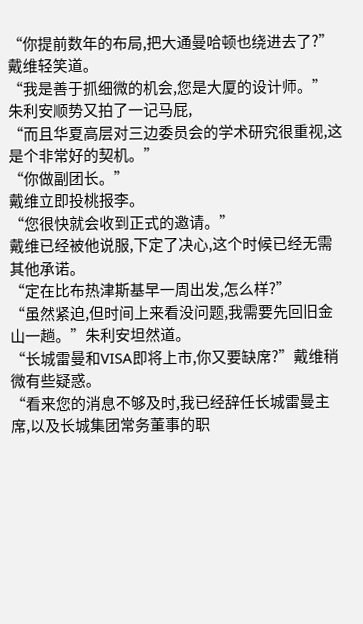“你提前数年的布局,把大通曼哈顿也绕进去了?”
戴维轻笑道。
“我是善于抓细微的机会,您是大厦的设计师。”
朱利安顺势又拍了一记马屁,
“而且华夏高层对三边委员会的学术研究很重视,这是个非常好的契机。”
“你做副团长。”
戴维立即投桃报李。
“您很快就会收到正式的邀请。”
戴维已经被他说服,下定了决心,这个时候已经无需其他承诺。
“定在比布热津斯基早一周出发,怎么样?”
“虽然紧迫,但时间上来看没问题,我需要先回旧金山一趟。”朱利安坦然道。
“长城雷曼和VISA即将上市,你又要缺席?”戴维稍微有些疑惑。
“看来您的消息不够及时,我已经辞任长城雷曼主席,以及长城集团常务董事的职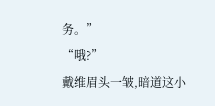务。”
“哦?”
戴维眉头一皱,暗道这小